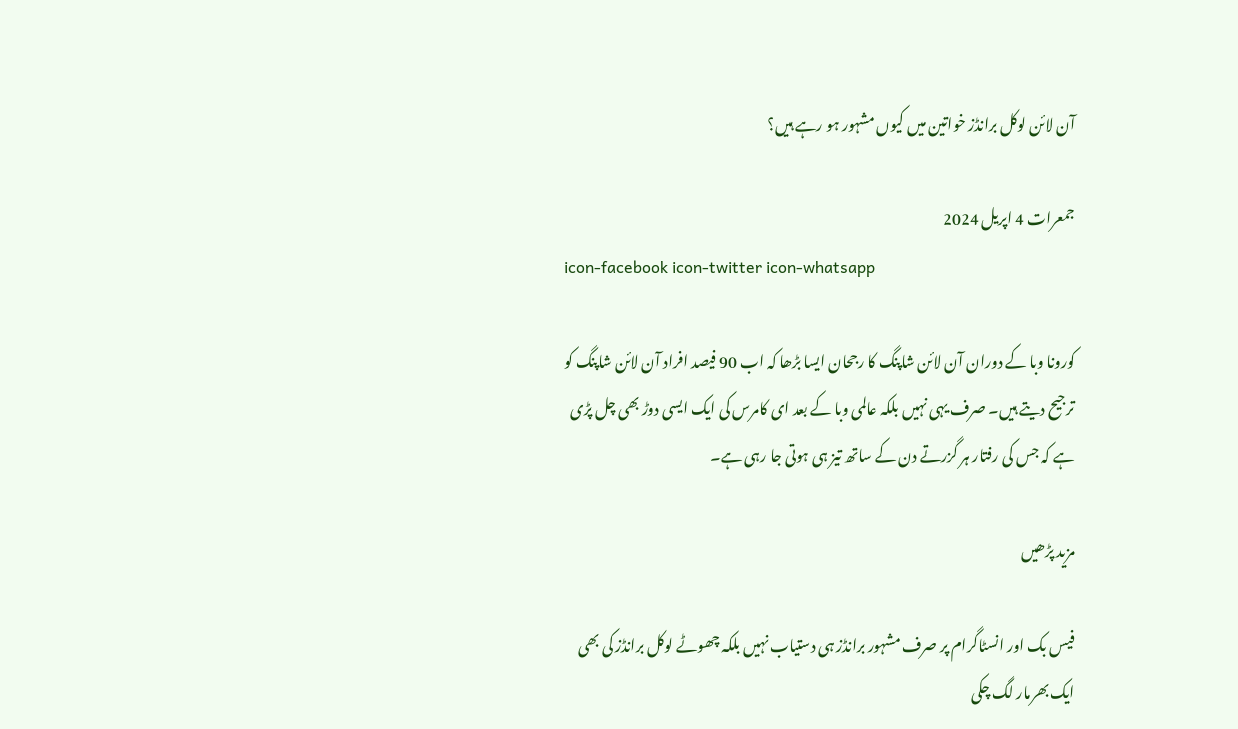آن لائن لوکل برانڈز خواتین میں کیوں مشہور ہو رہے ہیں؟

جمعرات 4 اپریل 2024
icon-facebook icon-twitter icon-whatsapp

کورونا وبا کے دوران آن لائن شاپنگ کا رجحان ایسا بڑھا کہ اب 90 فیصد افراد آن لائن شاپنگ کو ترجیح دیتے ہیں۔ صرف یہی نہیں بلکہ عالمی وبا کے بعد ای کامرس کی ایک ایسی دوڑ بھی چل پڑی ہے کہ جس کی رفتار ہر گزرتے دن کے ساتھ تیز ہی ہوتی جا رہی ہے۔

مزید پڑھیں

فیس بک اور انسٹاگرام پر صرف مشہور برانڈز ہی دستیاب نہیں بلکہ چھوٹے لوکل برانڈز کی بھی ایک بھرمار لگ چکی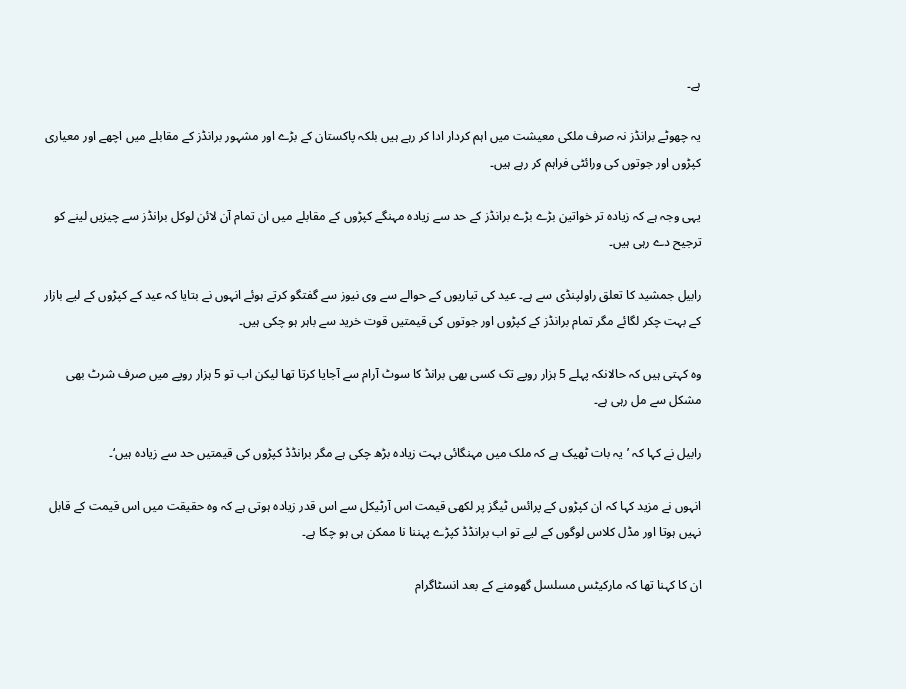ہے۔

یہ چھوٹے برانڈز نہ صرف ملکی معیشت میں اہم کردار ادا کر رہے ہیں بلکہ پاکستان کے بڑے اور مشہور برانڈز کے مقابلے میں اچھے اور معیاری کپڑوں اور جوتوں کی ورائٹی فراہم کر رہے ہیں۔

یہی وجہ ہے کہ زیادہ تر خواتین بڑے بڑے برانڈز کے حد سے زیادہ مہنگے کپڑوں کے مقابلے میں ان تمام آن لائن لوکل برانڈز سے چیزیں لینے کو ترجیح دے رہی ہیں۔

رابیل جمشید کا تعلق راولپنڈی سے ہے۔ عید کی تیاریوں کے حوالے سے وی نیوز سے گفتگو کرتے ہوئے انہوں نے بتایا کہ عید کے کپڑوں کے لیے بازار کے بہت چکر لگائے مگر تمام برانڈز کے کپڑوں اور جوتوں کی قیمتیں قوت خرید سے باہر ہو چکی ہیں۔

وہ کہتی ہیں کہ حالانکہ پہلے 5 ہزار روپے تک کسی بھی برانڈ کا سوٹ آرام سے آجایا کرتا تھا لیکن اب تو 5 ہزار روپے میں صرف شرٹ بھی مشکل سے مل رہی ہے۔

رابیل نے کہا کہ ’یہ بات ٹھیک ہے کہ ملک میں مہنگائی بہت زیادہ بڑھ چکی ہے مگر برانڈڈ کپڑوں کی قیمتیں حد سے زیادہ ہیں‘۔

انہوں نے مزید کہا کہ ان کپڑوں کے پرائس ٹیگز پر لکھی قیمت اس آرٹیکل سے اس قدر زیادہ ہوتی ہے کہ وہ حقیقت میں اس قیمت کے قابل نہیں ہوتا اور مڈل کلاس لوگوں کے لیے تو اب برانڈڈ کپڑے پہننا نا ممکن ہی ہو چکا ہے۔

ان کا کہنا تھا کہ مارکیٹس مسلسل گھومنے کے بعد انسٹاگرام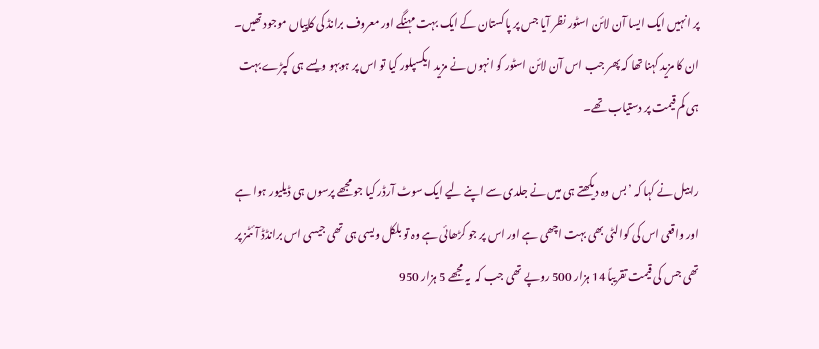پر انہیں ایک ایسا آن لائن اسٹور نظر آیا جس پر پاکستان کے ایک بہت مہنگے اور معروف برانڈ کی کاپیاں موجود تھیں۔ ان کا مزید کہنا تھا کہ پھر جب اس آن لائن اسٹور کو انہوں نے مزید ایکسپلور کیا تو اس پر ہوبہو ویسے ہی کپڑے بہت ہی کم قیمت پر دستیاب تھے۔

رابیل نے کہا کہ ’بس وہ دیکھتے ہی میں نے جلدی سے اپنے لیے ایک سوٹ آرڈر کیا جو مجھے پرسوں ہی ڈیلیور ہوا ہے اور واقعی اس کی کوالٹی بھی بہت اچھی ہے اور اس پر جو کڑھائی ہے وہ تو بلکل ویسی ہی تھی جیسی اس برانڈڈ آئٹمز پر تھی جس کی قیمت تقریباً 14 ہزار 500 روپے تھی جب کہ  یہ مجھے 5 ہزار 950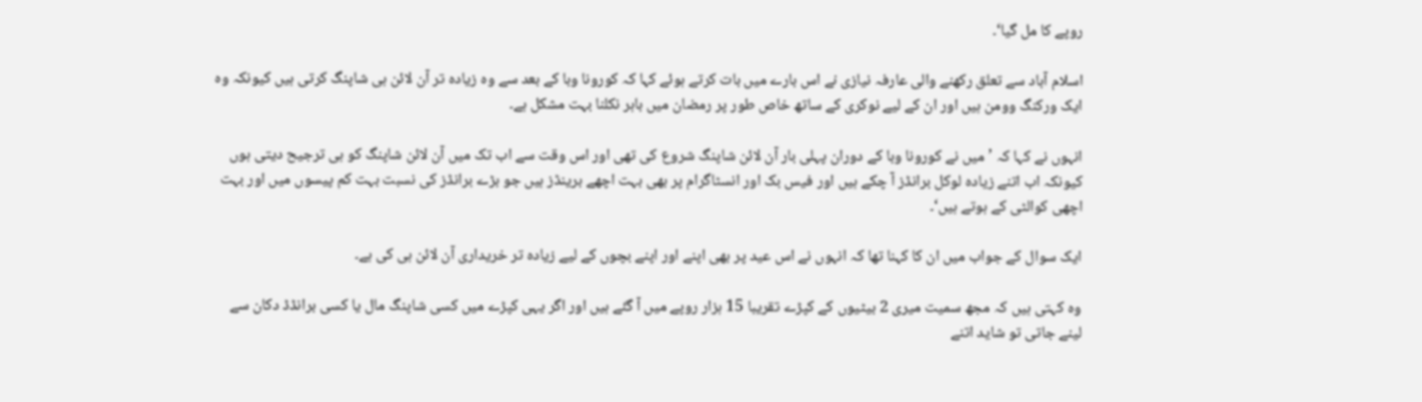روپے کا مل گیا‘۔

اسلام آباد سے تعلق رکھنے والی عارفہ نیازی نے اس بارے میں بات کرتے ہوئے کہا کہ کورونا وبا کے بعد سے وہ زیادہ تر آن لائن ہی شاپنگ کرتی ہیں کیونکہ وہ ایک ورکنگ وومن ہیں اور ان کے لیے نوکری کے ساتھ خاص طور پر رمضان میں باہر نکلنا بہت مشکل ہے۔

انہوں نے کہا کہ ’میں نے کورونا وبا کے دوران پہلی بار آن لائن شاپنگ شروع کی تھی اور اس وقت سے اب تک میں آن لائن شاپنگ کو ہی ترجیح دیتی ہوں کیونکہ اب اتنے زیادہ لوکل برانڈز آ چکے ہیں اور فیس بک اور انسٹاگرام پر بھی بہت اچھے برینڈز ہیں جو بڑے برانڈز کی نسبت بہت کم پیسوں میں اور بہت اچھی کوالٹی کے ہوتے ہیں‘۔

ایک سوال کے جواب میں ان کا کہنا تھا کہ انہوں نے اس عید پر بھی اپنے اور اپنے بچوں کے لیے زیادہ تر خریداری آن لائن ہی کی ہے۔

وہ کہتی ہیں کہ مجھ سمیت میری 2 بیٹیوں کے کپڑے تقریبا 15 ہزار روپے میں آ گئے ہیں اور اگر یہی کپڑے میں کسی شاپنگ مال یا کسی برانڈڈ دکان سے لینے جاتی تو شاید اتنے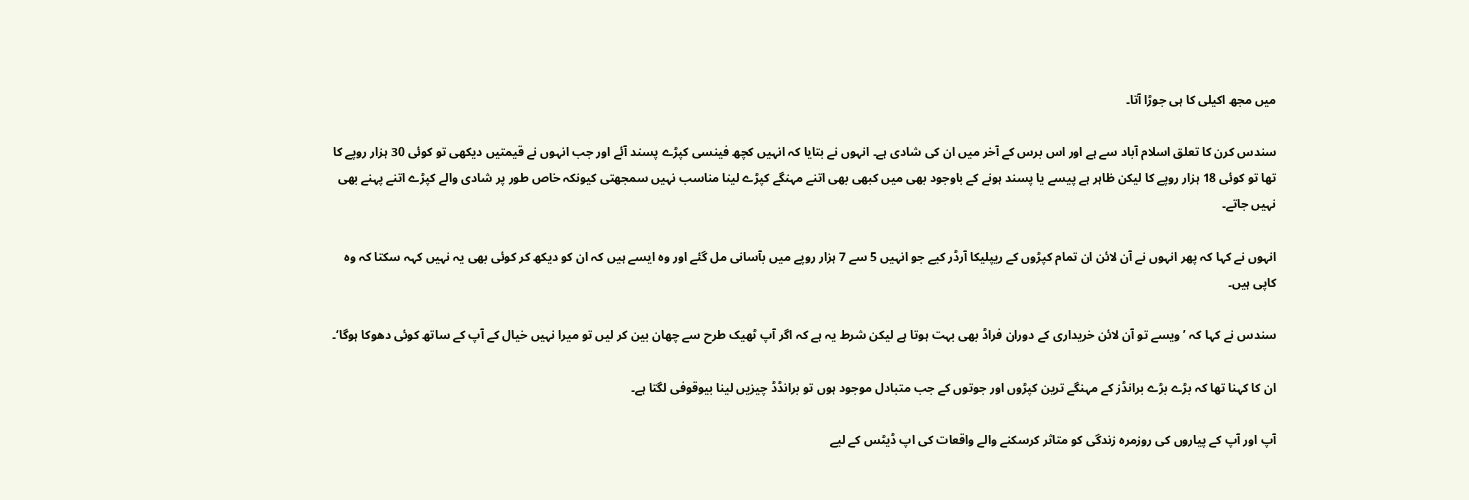میں مجھ اکیلی کا ہی جوڑا آتا۔

سندس کرن کا تعلق اسلام آباد سے ہے اور اس برس کے آخر میں ان کی شادی ہے۔ انہوں نے بتایا کہ انہیں کچھ فینسی کپڑے پسند آئے اور جب انہوں نے قیمتیں دیکھی تو کوئی 30 ہزار روپے کا تھا تو کوئی 18 ہزار روپے کا لیکن ظاہر ہے پیسے یا پسند ہونے کے باوجود بھی میں کبھی بھی اتنے مہنگے کپڑے لینا مناسب نہیں سمجھتی کیونکہ خاص طور پر شادی والے کپڑے اتنے پہنے بھی نہیں جاتے۔

انہوں نے کہا کہ پھر انہوں نے آن لائن ان تمام کپڑوں کے ریپلیکا آرڈر کیے جو انہیں 5 سے 7 ہزار روپے میں بآسانی مل گئے اور وہ ایسے ہیں کہ ان کو دیکھ کر کوئی بھی یہ نہیں کہہ سکتا کہ وہ کاپی ہیں۔

سندس نے کہا کہ ’ویسے تو آن لائن خریداری کے دوران فراڈ بھی بہت ہوتا ہے لیکن شرط یہ ہے کہ اگر آپ ٹھیک طرح سے چھان بین کر لیں تو میرا نہیں خیال کے آپ کے ساتھ کوئی دھوکا ہوگا‘۔

ان کا کہنا تھا کہ بڑے بڑے برانڈز کے مہنگے ترین کپڑوں اور جوتوں کے جب متبادل موجود ہوں تو برانڈڈ چیزیں لینا بیوقوفی لگتا ہے۔

آپ اور آپ کے پیاروں کی روزمرہ زندگی کو متاثر کرسکنے والے واقعات کی اپ ڈیٹس کے لیے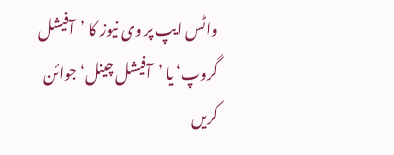واٹس ایپ پر وی نیوز کا ’آفیشل گروپ‘ یا ’آفیشل چینل‘ جوائن کریں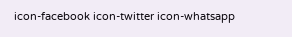icon-facebook icon-twitter icon-whatsapp